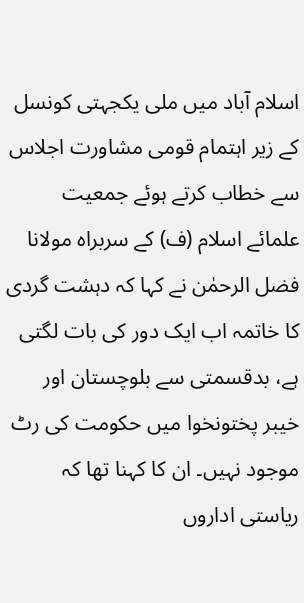اسلام آباد میں ملی یکجہتی کونسل کے زیر اہتمام قومی مشاورت اجلاس سے خطاب کرتے ہوئے جمعیت علمائے اسلام (ف) کے سربراہ مولانا فضل الرحمٰن نے کہا کہ دہشت گردی کا خاتمہ اب ایک دور کی بات لگتی ہے، بدقسمتی سے بلوچستان اور خیبر پختونخوا میں حکومت کی رٹ موجود نہیں۔ ان کا کہنا تھا کہ ریاستی اداروں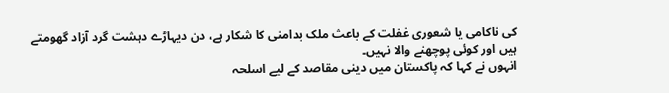کی ناکامی یا شعوری غفلت کے باعث ملک بدامنی کا شکار ہے، دن دیہاڑے دہشت گرد آزاد گھومتے ہیں اور کوئی پوچھنے والا نہیں۔
انہوں نے کہا کہ پاکستان میں دینی مقاصد کے لیے اسلحہ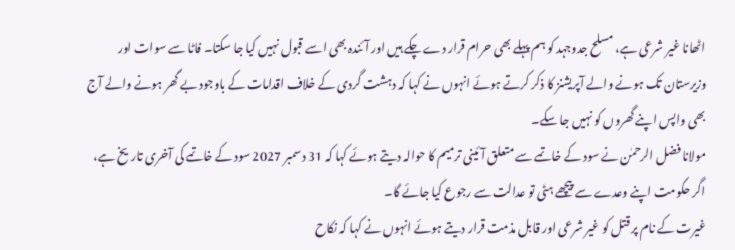اٹھانا غیر شرعی ہے، مسلح جدوجہد کو ہم پہلے بھی حرام قرار دے چکے ہیں اور آئندہ بھی اسے قبول نہیں کیا جا سکتا۔ فاٹا سے سوات اور وزیرستان تک ہونے والے آپریشنز کا ذکر کرتے ہوئے انہوں نے کہا کہ دہشت گردی کے خلاف اقدامات کے باوجود بے گھر ہونے والے آج بھی واپس اپنے گھروں کو نہیں جا سکے۔
مولانا فضل الرحمٰن نے سود کے خاتمے سے متعلق آئینی ترمیم کا حوالہ دیتے ہوئے کہا کہ 31 دسمبر 2027 سود کے خاتمے کی آخری تاریخ ہے، اگر حکومت اپنے وعدے سے پیچھے ہٹی تو عدالت سے رجوع کیا جائے گا۔
غیرت کے نام پر قتل کو غیر شرعی اور قابل مذمت قرار دیتے ہوئے انہوں نے کہا کہ نکاح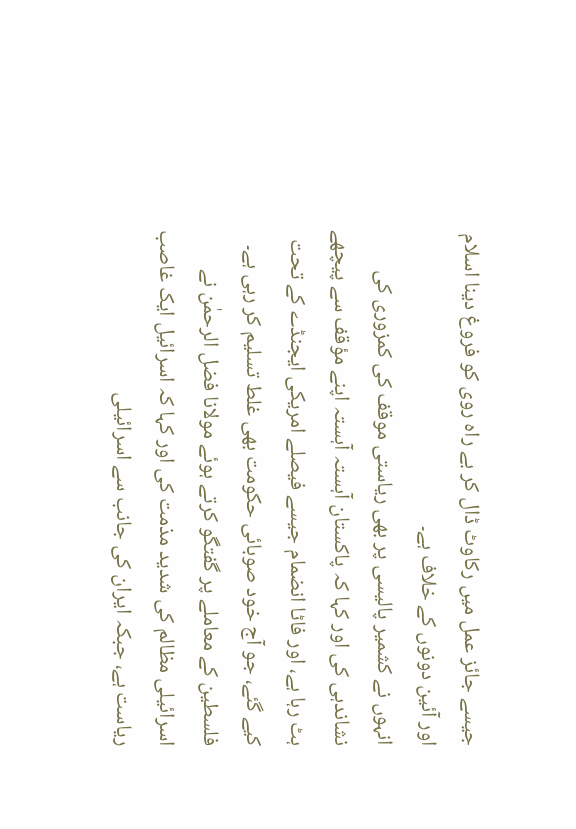جیسے جائز عمل میں رکاوٹ ڈال کر بے راہ روی کو فروغ دینا اسلام اور آئین دونوں کے خلاف ہے۔
انہوں نے کشمیر پالیسی پر بھی ریاستی موقف کی کمزوری کی نشاندہی کی اور کہا کہ پاکستان آہستہ آہستہ اپنے مؤقف سے پیچھے ہٹ رہا ہے، اور فاٹا انضمام جیسے فیصلے امریکی ایجنڈے کے تحت کیے گئے، جو آج خود صوبائی حکومت بھی غلط تسلیم کر رہی ہے۔
فلسطین کے معاملے پر گفتگو کرتے ہوئے مولانا فضل الرحمٰن نے اسرائیلی مظالم کی شدید مذمت کی اور کہا کہ اسرائیل ایک غاصب ریاست ہے، جبکہ ایران کی جانب سے اسرائیلی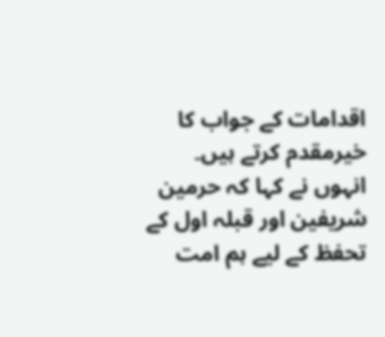اقدامات کے جواب کا خیرمقدم کرتے ہیں۔ انہوں نے کہا کہ حرمین شریفین اور قبلہ اول کے تحفظ کے لیے ہم امت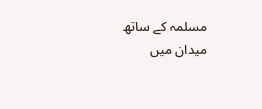مسلمہ کے ساتھ میدان میں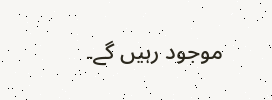موجود رہیں گے۔